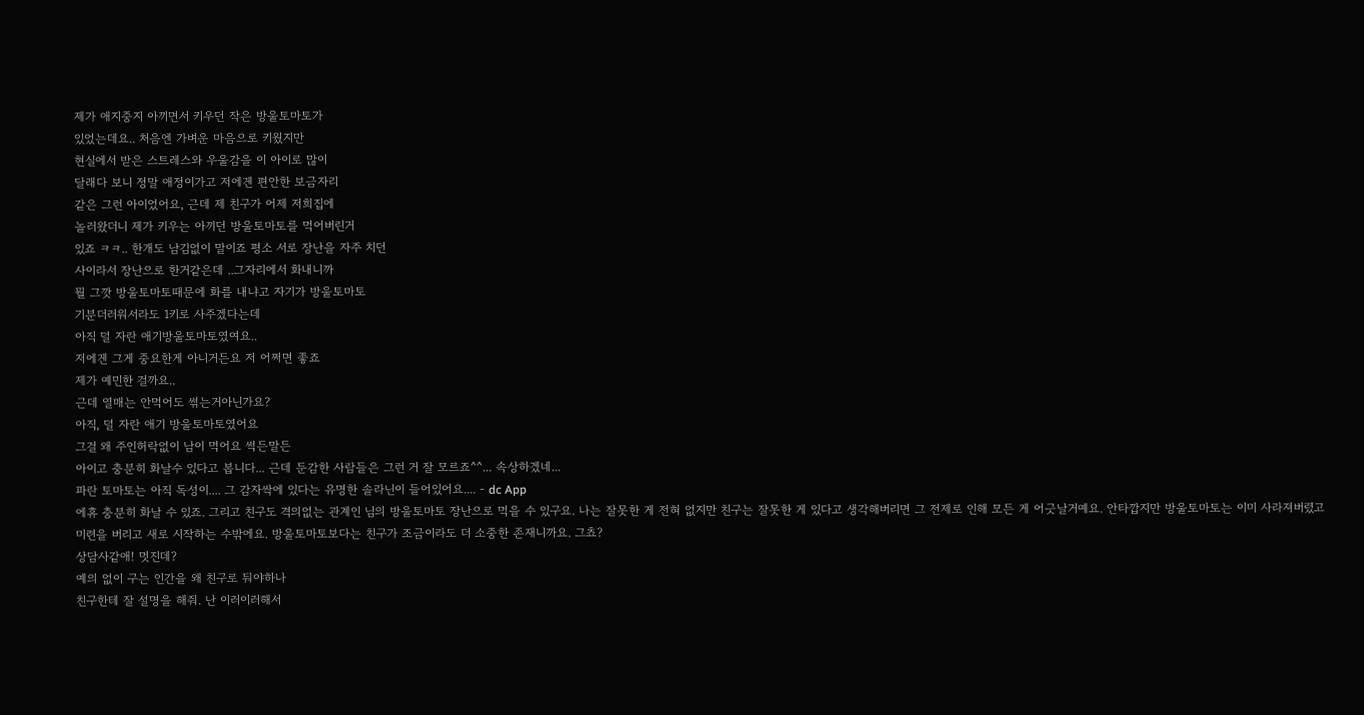제가 애지중지 아끼면서 키우던 작은 방울토마토가
있었는데요.. 처음엔 가벼운 마음으로 키웠지만
현실에서 받은 스트레스와 우울감을 이 아이로 많이
달래다 보니 정말 애정이가고 저에겐 편안한 보금자리
같은 그런 아이었어요, 근데 제 친구가 어제 저희집에
놀러왔더니 제가 키우는 아끼던 방울토마토를 먹어버린거
있죠 ㅋㅋ.. 한개도 남김없이 말이죠 평소 서로 장난을 자주 치던
사이라서 장난으로 한거같은데 ..그자리에서 화내니까
뭘 그깟 방울토마토때문에 화를 내냐고 자기가 방울토마토
기분더러워서라도 1키로 사주겠다는데
아직 덜 자란 애기방울토마토였여요..
저에겐 그게 중요한게 아니거든요 저 어쩌면 좋죠
제가 예민한 걸까요..
근데 열매는 안먹어도 썪는거아닌가요?
아직, 덜 자란 애기 방울토마토였어요
그걸 왜 주인허락없이 남이 먹어요 썩든말든
아이고 충분히 화날수 있다고 봅니다... 근데 둔감한 사람들은 그런 거 잘 모르죠^^... 속상하겠네...
파란 토마토는 아직 독성이.... 그 감자싹에 있다는 유명한 솔라닌이 들어있어요.... - dc App
에휴 충분히 화날 수 있죠. 그리고 친구도 격의없는 관계인 님의 방울토마토 장난으로 먹을 수 있구요. 나는 잘못한 게 전혀 없지만 친구는 잘못한 게 있다고 생각해버리면 그 전제로 인해 모든 게 어긋날거예요. 안타깝지만 방울토마토는 이미 사라져버렸고 미련을 버리고 새로 시작하는 수밖에요. 방울토마토보다는 친구가 조금이라도 더 소중한 존재니까요. 그쵸?
상담사같애! 멋진데?
예의 없이 구는 인간을 왜 친구로 둬야하나
친구한테 잘 설명을 해줘. 난 이러이러해서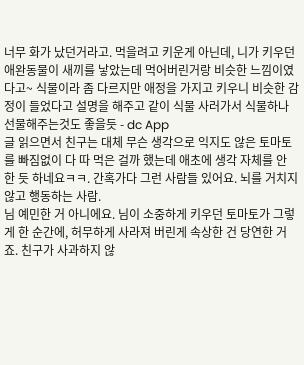너무 화가 났던거라고. 먹을려고 키운게 아닌데, 니가 키우던 애완동물이 새끼를 낳았는데 먹어버린거랑 비슷한 느낌이였다고~ 식물이라 좀 다르지만 애정을 가지고 키우니 비슷한 감정이 들었다고 설명을 해주고 같이 식물 사러가서 식물하나 선물해주는것도 좋을듯 - dc App
글 읽으면서 친구는 대체 무슨 생각으로 익지도 않은 토마토를 빠짐없이 다 따 먹은 걸까 했는데 애초에 생각 자체를 안 한 듯 하네요ㅋㅋ. 간혹가다 그런 사람들 있어요. 뇌를 거치지 않고 행동하는 사람.
님 예민한 거 아니에요. 님이 소중하게 키우던 토마토가 그렇게 한 순간에, 허무하게 사라져 버린게 속상한 건 당연한 거죠. 친구가 사과하지 않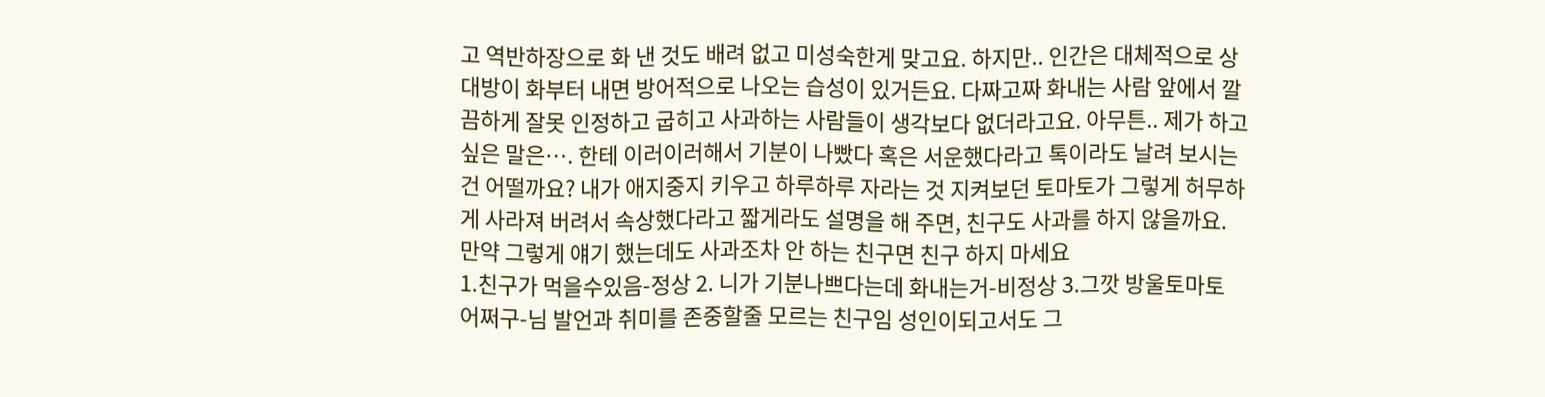고 역반하장으로 화 낸 것도 배려 없고 미성숙한게 맞고요. 하지만.. 인간은 대체적으로 상대방이 화부터 내면 방어적으로 나오는 습성이 있거든요. 다짜고짜 화내는 사람 앞에서 깔끔하게 잘못 인정하고 굽히고 사과하는 사람들이 생각보다 없더라고요. 아무튼.. 제가 하고싶은 말은…. 한테 이러이러해서 기분이 나빴다 혹은 서운했다라고 톡이라도 날려 보시는 건 어떨까요? 내가 애지중지 키우고 하루하루 자라는 것 지켜보던 토마토가 그렇게 허무하게 사라져 버려서 속상했다라고 짧게라도 설명을 해 주면, 친구도 사과를 하지 않을까요.
만약 그렇게 얘기 했는데도 사과조차 안 하는 친구면 친구 하지 마세요
1.친구가 먹을수있음-정상 2. 니가 기분나쁘다는데 화내는거-비정상 3.그깟 방울토마토 어쩌구-님 발언과 취미를 존중할줄 모르는 친구임 성인이되고서도 그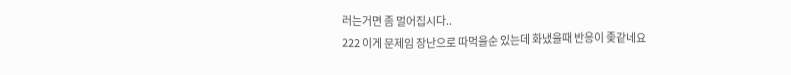러는거면 좀 멀어집시다..
222 이게 문제임 장난으로 따먹을순 있는데 화냈을때 반응이 좆같네요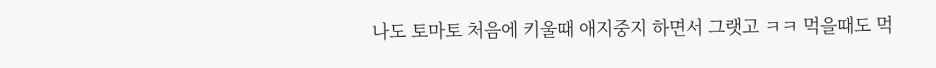나도 토마토 처음에 키울때 애지중지 하면서 그랫고 ㅋㅋ 먹을때도 먹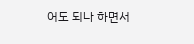어도 되나 하면서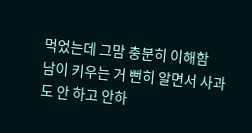먹었는데 그맘 충분히 이해함
남이 키우는 거 뻔히 알면서 사과도 안 하고 안하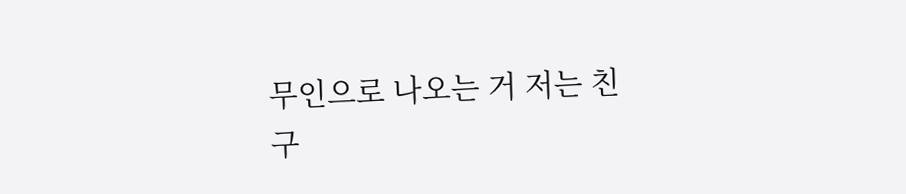무인으로 나오는 거 저는 친구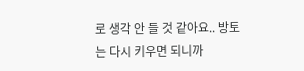로 생각 안 들 것 같아요.. 방토는 다시 키우면 되니까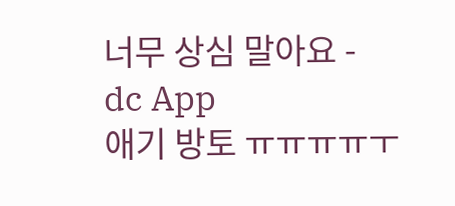너무 상심 말아요 - dc App
애기 방토 ㅠㅠㅠㅠㅜ